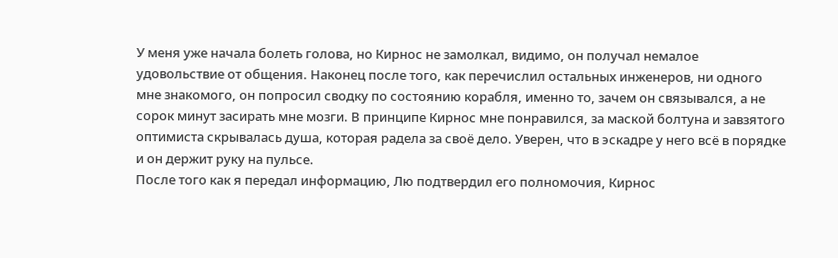У меня уже начала болеть голова, но Кирнос не замолкал, видимо, он получал немалое удовольствие от общения. Наконец после того, как перечислил остальных инженеров, ни одного мне знакомого, он попросил сводку по состоянию корабля, именно то, зачем он связывался, а не сорок минут засирать мне мозги. В принципе Кирнос мне понравился, за маской болтуна и завзятого оптимиста скрывалась душа, которая радела за своё дело. Уверен, что в эскадре у него всё в порядке и он держит руку на пульсе.
После того как я передал информацию, Лю подтвердил его полномочия, Кирнос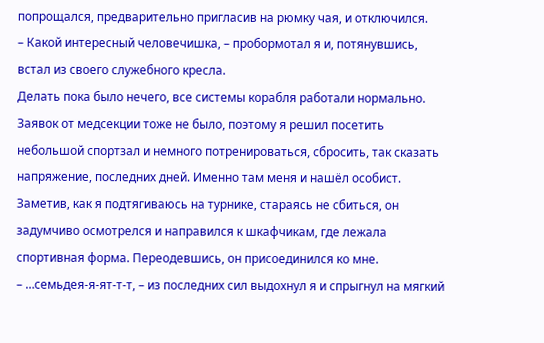попрощался, предварительно пригласив на рюмку чая, и отключился.
– Какой интересный человечишка, – пробормотал я и, потянувшись, встал из своего служебного кресла.
Делать пока было нечего, все системы корабля работали нормально. Заявок от медсекции тоже не было, поэтому я решил посетить небольшой спортзал и немного потренироваться, сбросить, так сказать напряжение, последних дней. Именно там меня и нашёл особист.
Заметив, как я подтягиваюсь на турнике, стараясь не сбиться, он задумчиво осмотрелся и направился к шкафчикам, где лежала спортивная форма. Переодевшись, он присоединился ко мне.
– …семьдея-я-ят-т-т, – из последних сил выдохнул я и спрыгнул на мягкий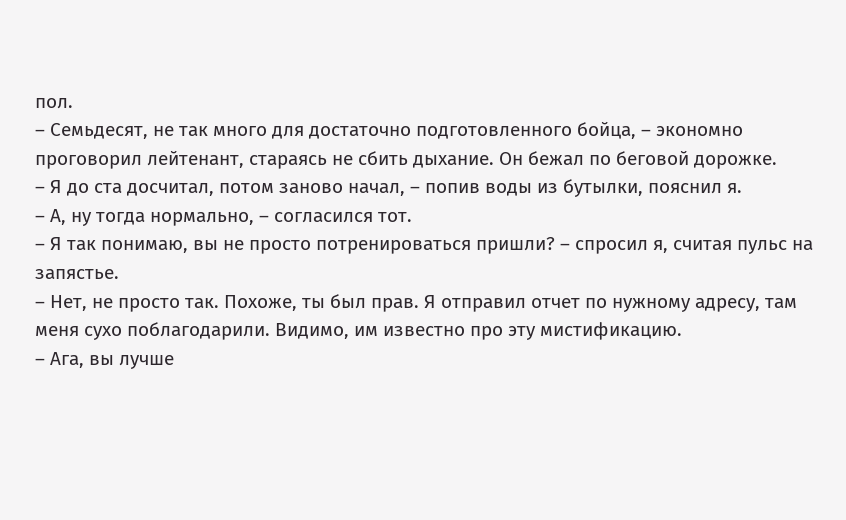пол.
– Семьдесят, не так много для достаточно подготовленного бойца, – экономно проговорил лейтенант, стараясь не сбить дыхание. Он бежал по беговой дорожке.
– Я до ста досчитал, потом заново начал, – попив воды из бутылки, пояснил я.
– А, ну тогда нормально, – согласился тот.
– Я так понимаю, вы не просто потренироваться пришли? – спросил я, считая пульс на запястье.
– Нет, не просто так. Похоже, ты был прав. Я отправил отчет по нужному адресу, там меня сухо поблагодарили. Видимо, им известно про эту мистификацию.
– Ага, вы лучше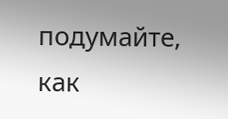подумайте, как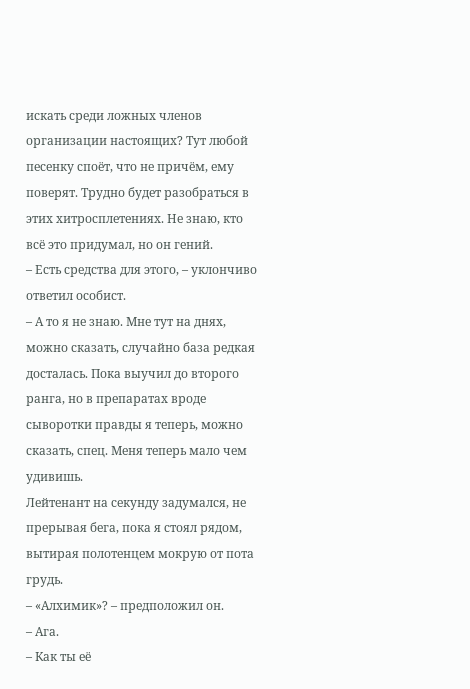искать среди ложных членов организации настоящих? Тут любой песенку споёт, что не причём, ему поверят. Трудно будет разобраться в этих хитросплетениях. Не знаю, кто всё это придумал, но он гений.
– Есть средства для этого, – уклончиво ответил особист.
– А то я не знаю. Мне тут на днях, можно сказать, случайно база редкая досталась. Пока выучил до второго ранга, но в препаратах вроде сыворотки правды я теперь, можно сказать, спец. Меня теперь мало чем удивишь.
Лейтенант на секунду задумался, не прерывая бега, пока я стоял рядом, вытирая полотенцем мокрую от пота грудь.
– «Алхимик»? – предположил он.
– Ага.
– Как ты её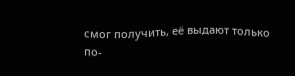смог получить, её выдают только по-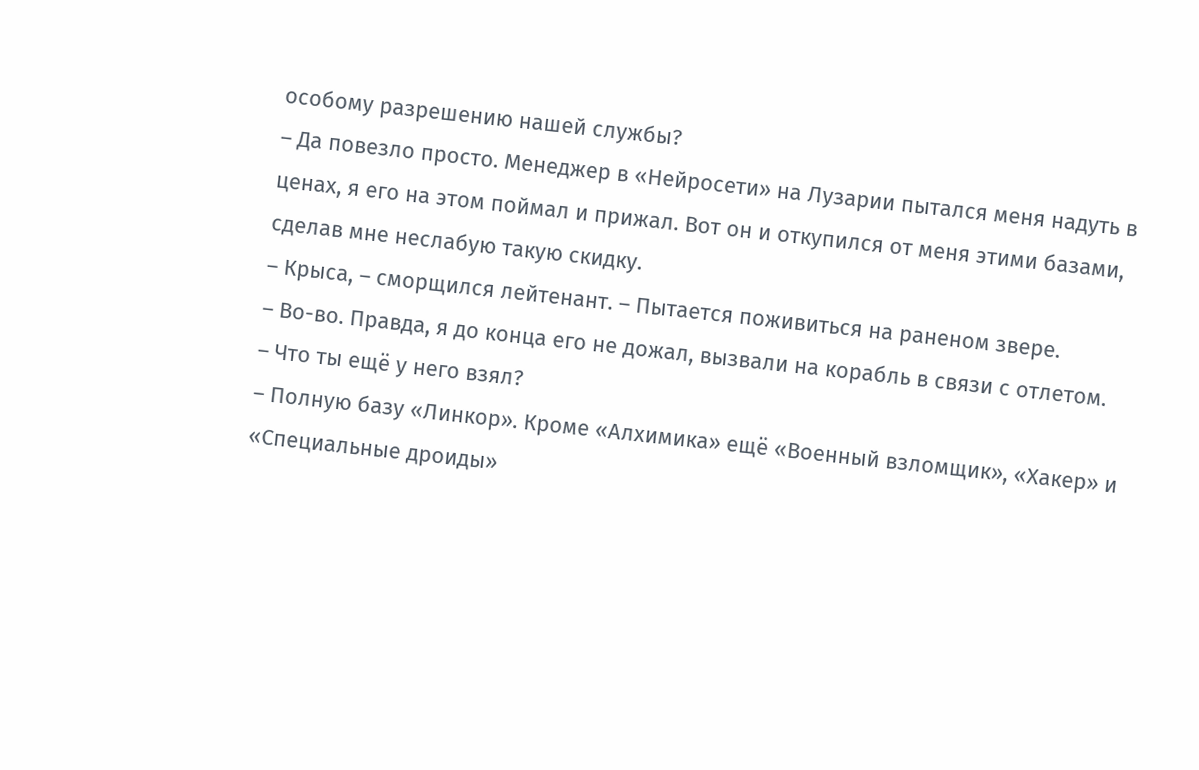особому разрешению нашей службы?
– Да повезло просто. Менеджер в «Нейросети» на Лузарии пытался меня надуть в ценах, я его на этом поймал и прижал. Вот он и откупился от меня этими базами, сделав мне неслабую такую скидку.
– Крыса, – сморщился лейтенант. – Пытается поживиться на раненом звере.
– Во-во. Правда, я до конца его не дожал, вызвали на корабль в связи с отлетом.
– Что ты ещё у него взял?
– Полную базу «Линкор». Кроме «Алхимика» ещё «Военный взломщик», «Хакер» и «Специальные дроиды»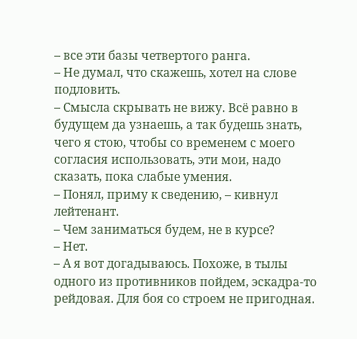– все эти базы четвертого ранга.
– Не думал, что скажешь, хотел на слове подловить.
– Смысла скрывать не вижу. Всё равно в будущем да узнаешь, а так будешь знать, чего я стою, чтобы со временем с моего согласия использовать, эти мои, надо сказать, пока слабые умения.
– Понял, приму к сведению, – кивнул лейтенант.
– Чем заниматься будем, не в курсе?
– Нет.
– А я вот догадываюсь. Похоже, в тылы одного из противников пойдем, эскадра-то рейдовая. Для боя со строем не пригодная.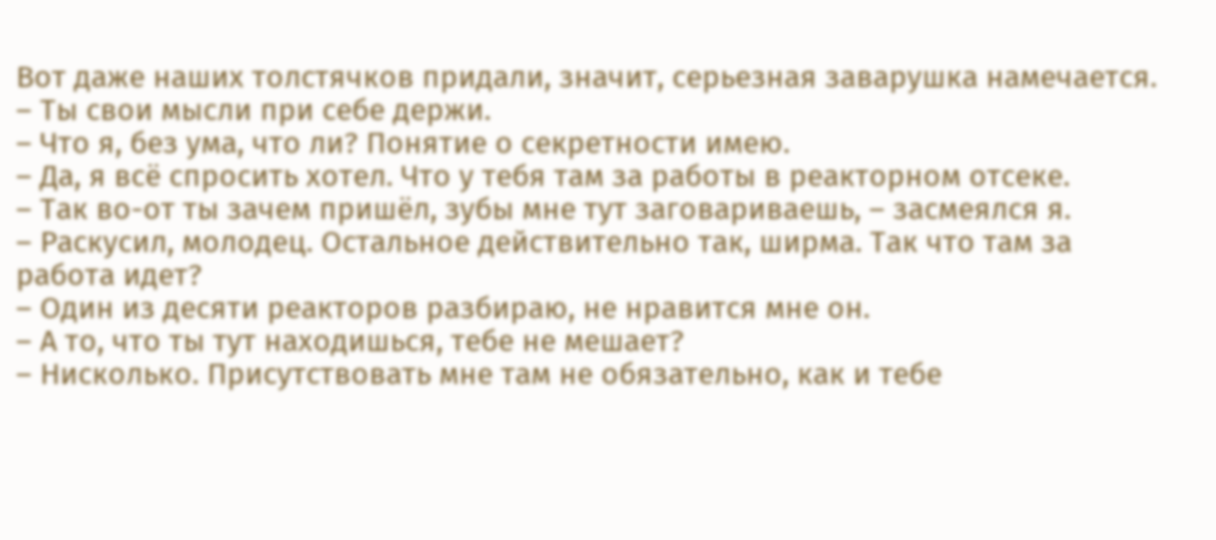Вот даже наших толстячков придали, значит, серьезная заварушка намечается.
– Ты свои мысли при себе держи.
– Что я, без ума, что ли? Понятие о секретности имею.
– Да, я всё спросить хотел. Что у тебя там за работы в реакторном отсеке.
– Так во-от ты зачем пришёл, зубы мне тут заговариваешь, – засмеялся я.
– Раскусил, молодец. Остальное действительно так, ширма. Так что там за работа идет?
– Один из десяти реакторов разбираю, не нравится мне он.
– А то, что ты тут находишься, тебе не мешает?
– Нисколько. Присутствовать мне там не обязательно, как и тебе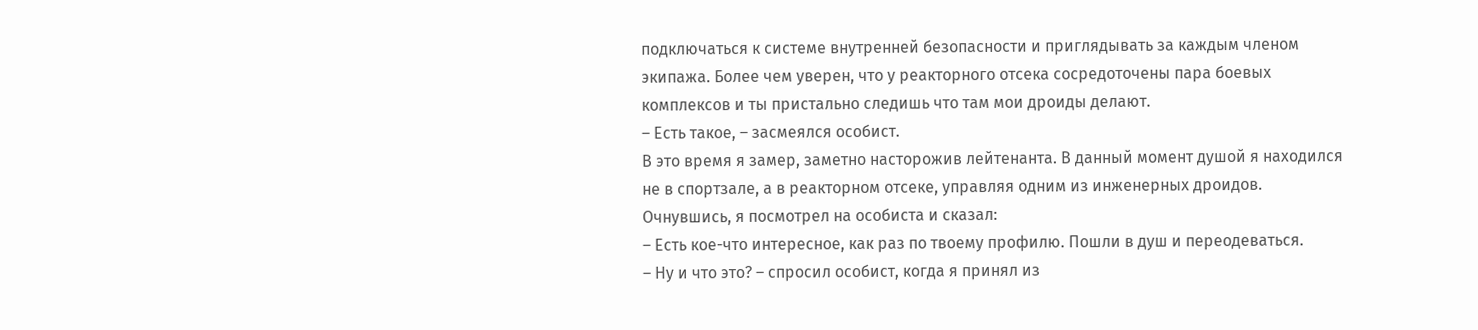подключаться к системе внутренней безопасности и приглядывать за каждым членом экипажа. Более чем уверен, что у реакторного отсека сосредоточены пара боевых комплексов и ты пристально следишь что там мои дроиды делают.
– Есть такое, – засмеялся особист.
В это время я замер, заметно насторожив лейтенанта. В данный момент душой я находился не в спортзале, а в реакторном отсеке, управляя одним из инженерных дроидов. Очнувшись, я посмотрел на особиста и сказал:
– Есть кое-что интересное, как раз по твоему профилю. Пошли в душ и переодеваться.
– Ну и что это? – спросил особист, когда я принял из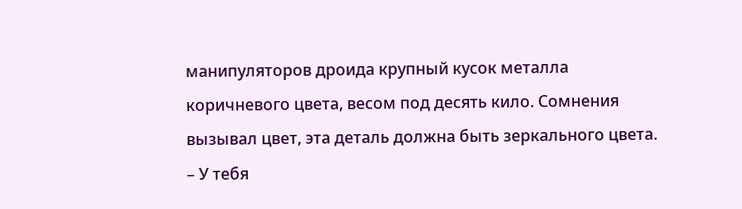манипуляторов дроида крупный кусок металла коричневого цвета, весом под десять кило. Сомнения вызывал цвет, эта деталь должна быть зеркального цвета.
– У тебя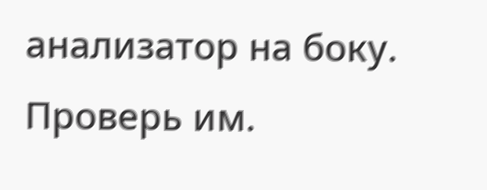анализатор на боку. Проверь им.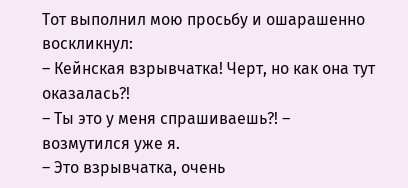Тот выполнил мою просьбу и ошарашенно воскликнул:
– Кейнская взрывчатка! Черт, но как она тут оказалась?!
– Ты это у меня спрашиваешь?! – возмутился уже я.
– Это взрывчатка, очень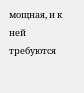мощная, и к ней требуются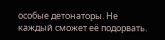особые детонаторы. Не каждый сможет её подорвать.